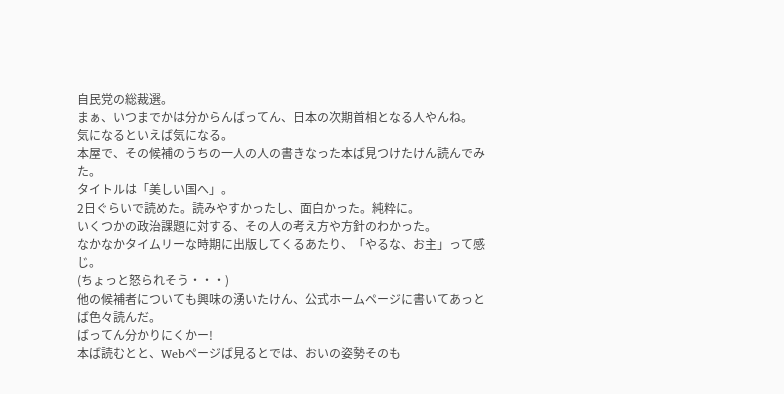自民党の総裁選。
まぁ、いつまでかは分からんばってん、日本の次期首相となる人やんね。
気になるといえば気になる。
本屋で、その候補のうちの一人の人の書きなった本ば見つけたけん読んでみた。
タイトルは「美しい国へ」。
2日ぐらいで読めた。読みやすかったし、面白かった。純粋に。
いくつかの政治課題に対する、その人の考え方や方針のわかった。
なかなかタイムリーな時期に出版してくるあたり、「やるな、お主」って感じ。
(ちょっと怒られそう・・・)
他の候補者についても興味の湧いたけん、公式ホームページに書いてあっとば色々読んだ。
ばってん分かりにくかー!
本ば読むとと、Webページば見るとでは、おいの姿勢そのも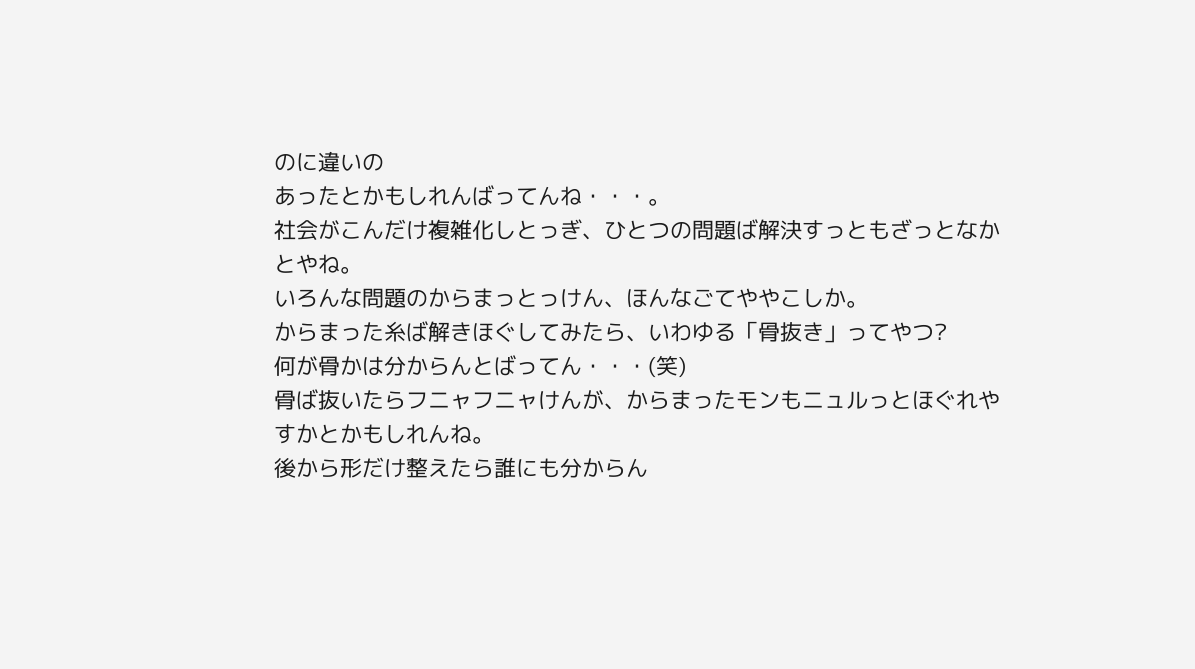のに違いの
あったとかもしれんばってんね・・・。
社会がこんだけ複雑化しとっぎ、ひとつの問題ば解決すっともざっとなかとやね。
いろんな問題のからまっとっけん、ほんなごてややこしか。
からまった糸ば解きほぐしてみたら、いわゆる「骨抜き」ってやつ?
何が骨かは分からんとばってん・・・(笑)
骨ば抜いたらフニャフニャけんが、からまったモンもニュルっとほぐれやすかとかもしれんね。
後から形だけ整えたら誰にも分からん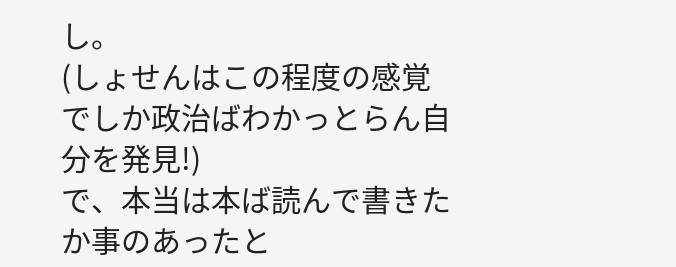し。
(しょせんはこの程度の感覚でしか政治ばわかっとらん自分を発見!)
で、本当は本ば読んで書きたか事のあったと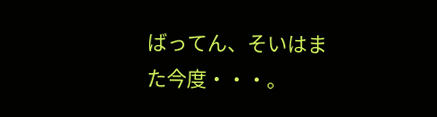ばってん、そいはまた今度・・・。